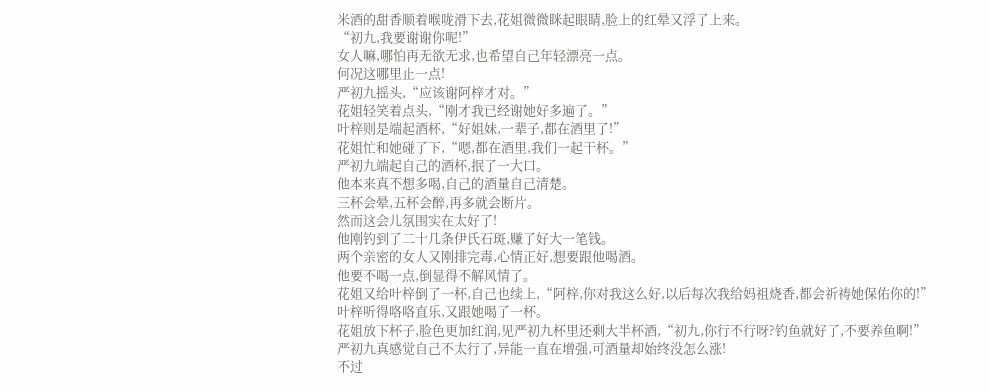米酒的甜香顺着喉咙滑下去,花姐微微眯起眼睛,脸上的红晕又浮了上来。
“初九,我要谢谢你呢!”
女人嘛,哪怕再无欲无求,也希望自己年轻漂亮一点。
何况这哪里止一点!
严初九摇头,“应该谢阿梓才对。”
花姐轻笑着点头,“刚才我已经谢她好多遍了。”
叶梓则是端起酒杯,“好姐妹,一辈子,都在酒里了!”
花姐忙和她碰了下,“嗯,都在酒里,我们一起干杯。”
严初九端起自己的酒杯,抿了一大口。
他本来真不想多喝,自己的酒量自己清楚。
三杯会晕,五杯会醉,再多就会断片。
然而这会儿氛围实在太好了!
他刚钓到了二十几条伊氏石斑,赚了好大一笔钱。
两个亲密的女人又刚排完毒,心情正好,想要跟他喝酒。
他要不喝一点,倒显得不解风情了。
花姐又给叶梓倒了一杯,自己也续上,“阿梓,你对我这么好,以后每次我给妈祖烧香,都会祈祷她保佑你的!”
叶梓听得咯咯直乐,又跟她喝了一杯。
花姐放下杯子,脸色更加红润,见严初九杯里还剩大半杯酒,“初九,你行不行呀?钓鱼就好了,不要养鱼啊!”
严初九真感觉自己不太行了,异能一直在增强,可酒量却始终没怎么涨!
不过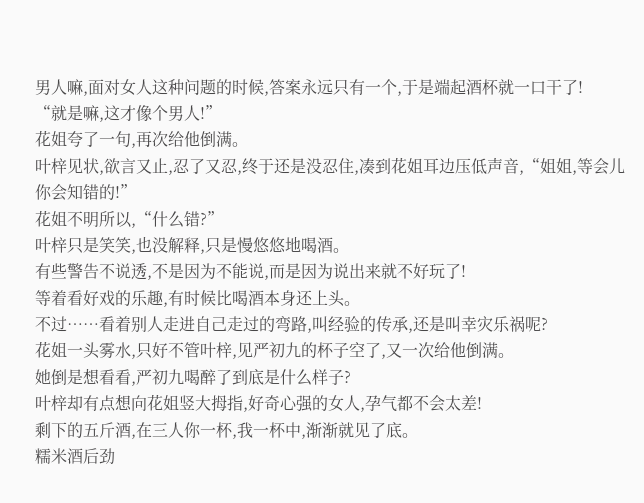男人嘛,面对女人这种问题的时候,答案永远只有一个,于是端起酒杯就一口干了!
“就是嘛,这才像个男人!”
花姐夸了一句,再次给他倒满。
叶梓见状,欲言又止,忍了又忍,终于还是没忍住,凑到花姐耳边压低声音,“姐姐,等会儿你会知错的!”
花姐不明所以,“什么错?”
叶梓只是笑笑,也没解释,只是慢悠悠地喝酒。
有些警告不说透,不是因为不能说,而是因为说出来就不好玩了!
等着看好戏的乐趣,有时候比喝酒本身还上头。
不过……看着别人走进自己走过的弯路,叫经验的传承,还是叫幸灾乐祸呢?
花姐一头雾水,只好不管叶梓,见严初九的杯子空了,又一次给他倒满。
她倒是想看看,严初九喝醉了到底是什么样子?
叶梓却有点想向花姐竖大拇指,好奇心强的女人,孕气都不会太差!
剩下的五斤酒,在三人你一杯,我一杯中,渐渐就见了底。
糯米酒后劲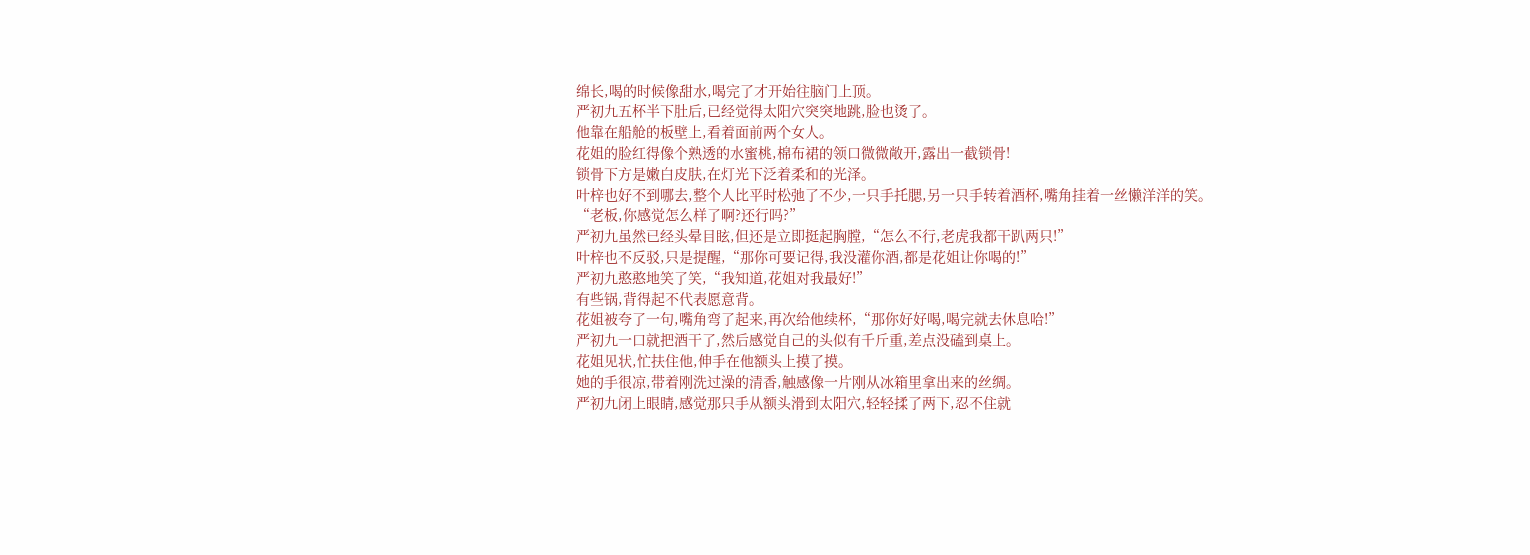绵长,喝的时候像甜水,喝完了才开始往脑门上顶。
严初九五杯半下肚后,已经觉得太阳穴突突地跳,脸也烫了。
他靠在船舱的板壁上,看着面前两个女人。
花姐的脸红得像个熟透的水蜜桃,棉布裙的领口微微敞开,露出一截锁骨!
锁骨下方是嫩白皮肤,在灯光下泛着柔和的光泽。
叶梓也好不到哪去,整个人比平时松弛了不少,一只手托腮,另一只手转着酒杯,嘴角挂着一丝懒洋洋的笑。
“老板,你感觉怎么样了啊?还行吗?”
严初九虽然已经头晕目眩,但还是立即挺起胸膛,“怎么不行,老虎我都干趴两只!”
叶梓也不反驳,只是提醒,“那你可要记得,我没灌你酒,都是花姐让你喝的!”
严初九憨憨地笑了笑,“我知道,花姐对我最好!”
有些锅,背得起不代表愿意背。
花姐被夸了一句,嘴角弯了起来,再次给他续杯,“那你好好喝,喝完就去休息哈!”
严初九一口就把酒干了,然后感觉自己的头似有千斤重,差点没磕到桌上。
花姐见状,忙扶住他,伸手在他额头上摸了摸。
她的手很凉,带着刚洗过澡的清香,触感像一片刚从冰箱里拿出来的丝绸。
严初九闭上眼睛,感觉那只手从额头滑到太阳穴,轻轻揉了两下,忍不住就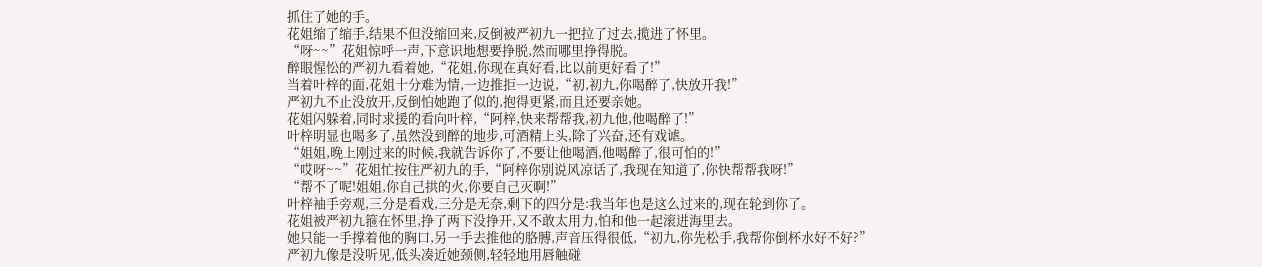抓住了她的手。
花姐缩了缩手,结果不但没缩回来,反倒被严初九一把拉了过去,揽进了怀里。
“呀~~”花姐惊呼一声,下意识地想要挣脱,然而哪里挣得脱。
醉眼惺忪的严初九看着她,“花姐,你现在真好看,比以前更好看了!”
当着叶梓的面,花姐十分难为情,一边推拒一边说,“初,初九,你喝醉了,快放开我!”
严初九不止没放开,反倒怕她跑了似的,抱得更紧,而且还要亲她。
花姐闪躲着,同时求援的看向叶梓,“阿梓,快来帮帮我,初九他,他喝醉了!”
叶梓明显也喝多了,虽然没到醉的地步,可酒精上头,除了兴奋,还有戏谑。
“姐姐,晚上刚过来的时候,我就告诉你了,不要让他喝酒,他喝醉了,很可怕的!”
“哎呀~~”花姐忙按住严初九的手,“阿梓你别说风凉话了,我现在知道了,你快帮帮我呀!”
“帮不了呢!姐姐,你自己拱的火,你要自己灭啊!”
叶梓袖手旁观,三分是看戏,三分是无奈,剩下的四分是:我当年也是这么过来的,现在轮到你了。
花姐被严初九箍在怀里,挣了两下没挣开,又不敢太用力,怕和他一起滚进海里去。
她只能一手撑着他的胸口,另一手去推他的胳膊,声音压得很低,“初九,你先松手,我帮你倒杯水好不好?”
严初九像是没听见,低头凑近她颈侧,轻轻地用唇触碰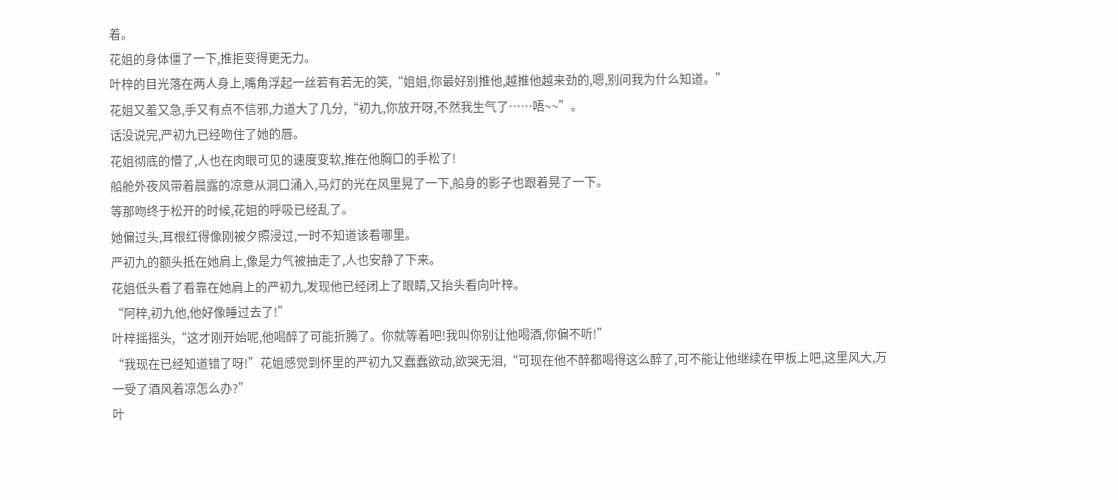着。
花姐的身体僵了一下,推拒变得更无力。
叶梓的目光落在两人身上,嘴角浮起一丝若有若无的笑,“姐姐,你最好别推他,越推他越来劲的,嗯,别问我为什么知道。”
花姐又羞又急,手又有点不信邪,力道大了几分,“初九,你放开呀,不然我生气了……唔~~”。
话没说完,严初九已经吻住了她的唇。
花姐彻底的懵了,人也在肉眼可见的速度变软,推在他胸口的手松了!
船舱外夜风带着晨露的凉意从洞口涌入,马灯的光在风里晃了一下,船身的影子也跟着晃了一下。
等那吻终于松开的时候,花姐的呼吸已经乱了。
她偏过头,耳根红得像刚被夕照浸过,一时不知道该看哪里。
严初九的额头抵在她肩上,像是力气被抽走了,人也安静了下来。
花姐低头看了看靠在她肩上的严初九,发现他已经闭上了眼睛,又抬头看向叶梓。
“阿梓,初九他,他好像睡过去了!”
叶梓摇摇头,“这才刚开始呢,他喝醉了可能折腾了。你就等着吧!我叫你别让他喝酒,你偏不听!”
“我现在已经知道错了呀!”花姐感觉到怀里的严初九又蠢蠢欲动,欲哭无泪,“可现在他不醉都喝得这么醉了,可不能让他继续在甲板上吧,这里风大,万一受了酒风着凉怎么办?”
叶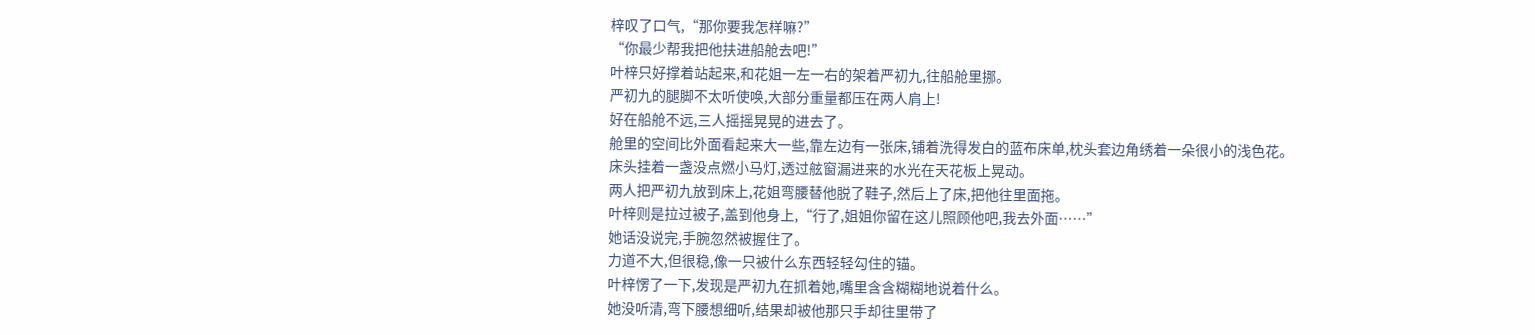梓叹了口气,“那你要我怎样嘛?”
“你最少帮我把他扶进船舱去吧!”
叶梓只好撑着站起来,和花姐一左一右的架着严初九,往船舱里挪。
严初九的腿脚不太听使唤,大部分重量都压在两人肩上!
好在船舱不远,三人摇摇晃晃的进去了。
舱里的空间比外面看起来大一些,靠左边有一张床,铺着洗得发白的蓝布床单,枕头套边角绣着一朵很小的浅色花。
床头挂着一盏没点燃小马灯,透过舷窗漏进来的水光在天花板上晃动。
两人把严初九放到床上,花姐弯腰替他脱了鞋子,然后上了床,把他往里面拖。
叶梓则是拉过被子,盖到他身上,“行了,姐姐你留在这儿照顾他吧,我去外面……”
她话没说完,手腕忽然被握住了。
力道不大,但很稳,像一只被什么东西轻轻勾住的锚。
叶梓愣了一下,发现是严初九在抓着她,嘴里含含糊糊地说着什么。
她没听清,弯下腰想细听,结果却被他那只手却往里带了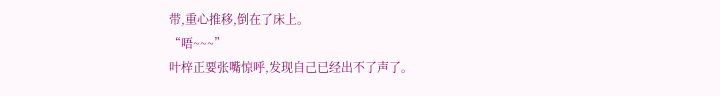带,重心推移,倒在了床上。
“唔~~~”
叶梓正要张嘴惊呼,发现自己已经出不了声了。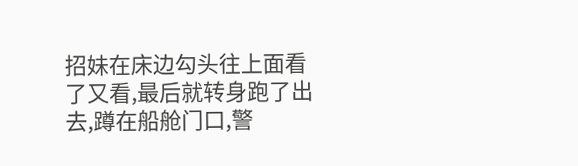招妹在床边勾头往上面看了又看,最后就转身跑了出去,蹲在船舱门口,警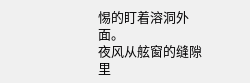惕的盯着溶洞外面。
夜风从舷窗的缝隙里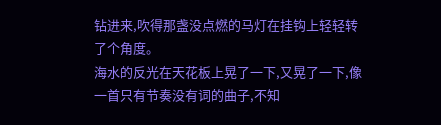钻进来,吹得那盏没点燃的马灯在挂钩上轻轻转了个角度。
海水的反光在天花板上晃了一下,又晃了一下,像一首只有节奏没有词的曲子,不知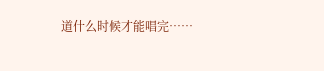道什么时候才能唱完……